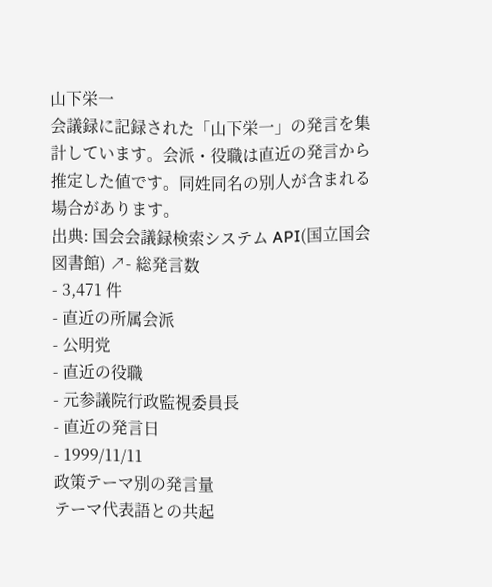山下栄一
会議録に記録された「山下栄一」の発言を集計しています。会派・役職は直近の発言から推定した値です。同姓同名の別人が含まれる場合があります。
出典: 国会会議録検索システム API(国立国会図書館) ↗- 総発言数
- 3,471 件
- 直近の所属会派
- 公明党
- 直近の役職
- 元参議院行政監視委員長
- 直近の発言日
- 1999/11/11
政策テーマ別の発言量
テーマ代表語との共起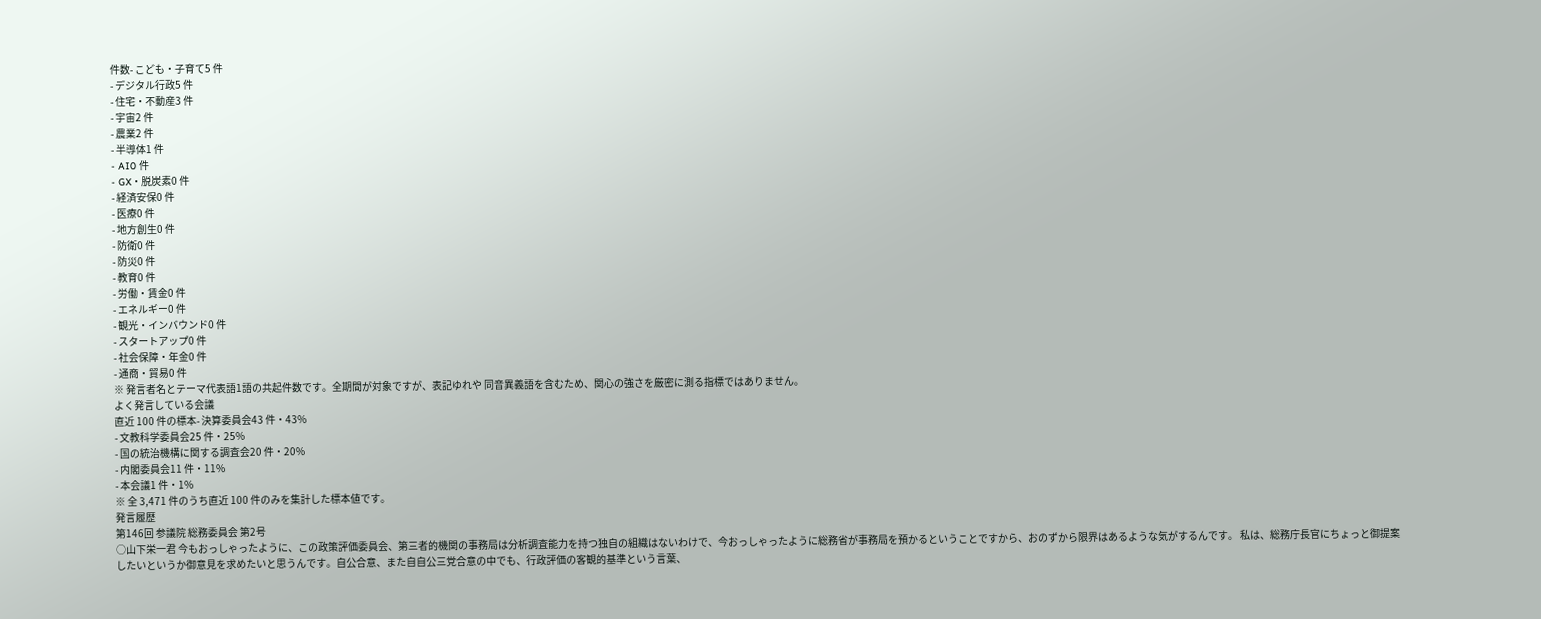件数- こども・子育て5 件
- デジタル行政5 件
- 住宅・不動産3 件
- 宇宙2 件
- 農業2 件
- 半導体1 件
- AI0 件
- GX・脱炭素0 件
- 経済安保0 件
- 医療0 件
- 地方創生0 件
- 防衛0 件
- 防災0 件
- 教育0 件
- 労働・賃金0 件
- エネルギー0 件
- 観光・インバウンド0 件
- スタートアップ0 件
- 社会保障・年金0 件
- 通商・貿易0 件
※ 発言者名とテーマ代表語1語の共起件数です。全期間が対象ですが、表記ゆれや 同音異義語を含むため、関心の強さを厳密に測る指標ではありません。
よく発言している会議
直近 100 件の標本- 決算委員会43 件・43%
- 文教科学委員会25 件・25%
- 国の統治機構に関する調査会20 件・20%
- 内閣委員会11 件・11%
- 本会議1 件・1%
※ 全 3,471 件のうち直近 100 件のみを集計した標本値です。
発言履歴
第146回 参議院 総務委員会 第2号
○山下栄一君 今もおっしゃったように、この政策評価委員会、第三者的機関の事務局は分析調査能力を持つ独自の組織はないわけで、今おっしゃったように総務省が事務局を預かるということですから、おのずから限界はあるような気がするんです。 私は、総務庁長官にちょっと御提案したいというか御意見を求めたいと思うんです。自公合意、また自自公三党合意の中でも、行政評価の客観的基準という言葉、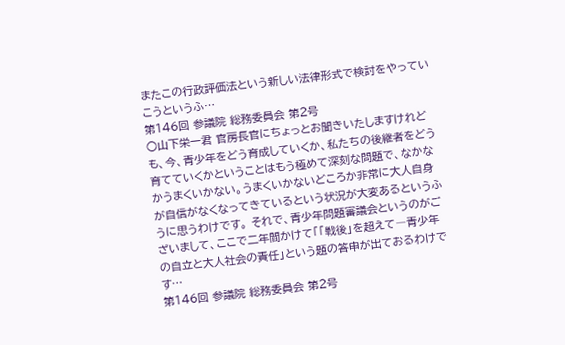またこの行政評価法という新しい法律形式で検討をやっていこうというふ…
第146回 参議院 総務委員会 第2号
○山下栄一君 官房長官にちょっとお聞きいたしますけれども、今、青少年をどう育成していくか、私たちの後継者をどう育てていくかということはもう極めて深刻な問題で、なかなかうまくいかない。うまくいかないどころか非常に大人自身が自信がなくなってきているという状況が大変あるというふうに思うわけです。 それで、青少年問題審議会というのがございまして、ここで二年間かけて「「戦後」を超えて―青少年の自立と大人社会の責任」という題の答申が出ておるわけです…
第146回 参議院 総務委員会 第2号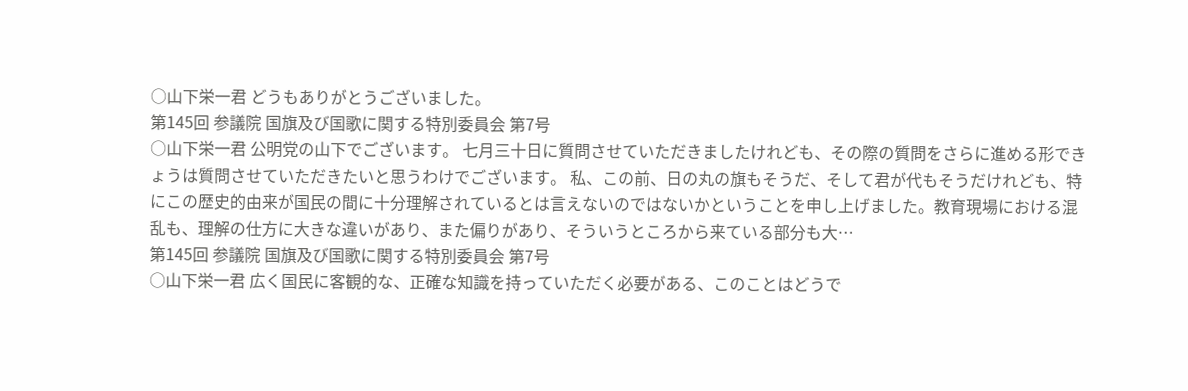○山下栄一君 どうもありがとうございました。
第145回 参議院 国旗及び国歌に関する特別委員会 第7号
○山下栄一君 公明党の山下でございます。 七月三十日に質問させていただきましたけれども、その際の質問をさらに進める形できょうは質問させていただきたいと思うわけでございます。 私、この前、日の丸の旗もそうだ、そして君が代もそうだけれども、特にこの歴史的由来が国民の間に十分理解されているとは言えないのではないかということを申し上げました。教育現場における混乱も、理解の仕方に大きな違いがあり、また偏りがあり、そういうところから来ている部分も大…
第145回 参議院 国旗及び国歌に関する特別委員会 第7号
○山下栄一君 広く国民に客観的な、正確な知識を持っていただく必要がある、このことはどうで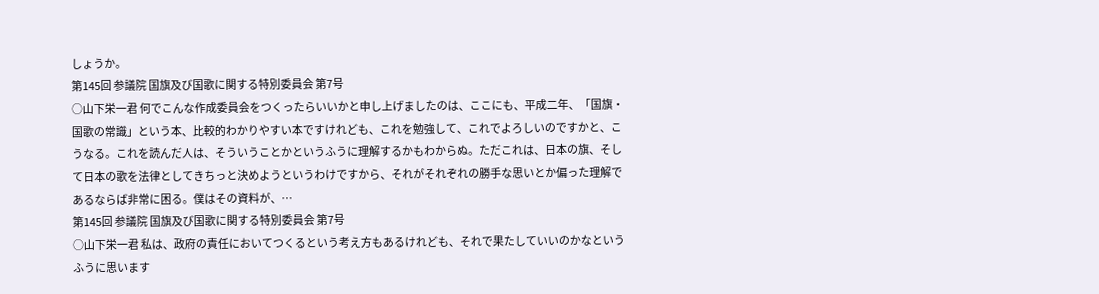しょうか。
第145回 参議院 国旗及び国歌に関する特別委員会 第7号
○山下栄一君 何でこんな作成委員会をつくったらいいかと申し上げましたのは、ここにも、平成二年、「国旗・国歌の常識」という本、比較的わかりやすい本ですけれども、これを勉強して、これでよろしいのですかと、こうなる。これを読んだ人は、そういうことかというふうに理解するかもわからぬ。ただこれは、日本の旗、そして日本の歌を法律としてきちっと決めようというわけですから、それがそれぞれの勝手な思いとか偏った理解であるならば非常に困る。僕はその資料が、…
第145回 参議院 国旗及び国歌に関する特別委員会 第7号
○山下栄一君 私は、政府の責任においてつくるという考え方もあるけれども、それで果たしていいのかなというふうに思います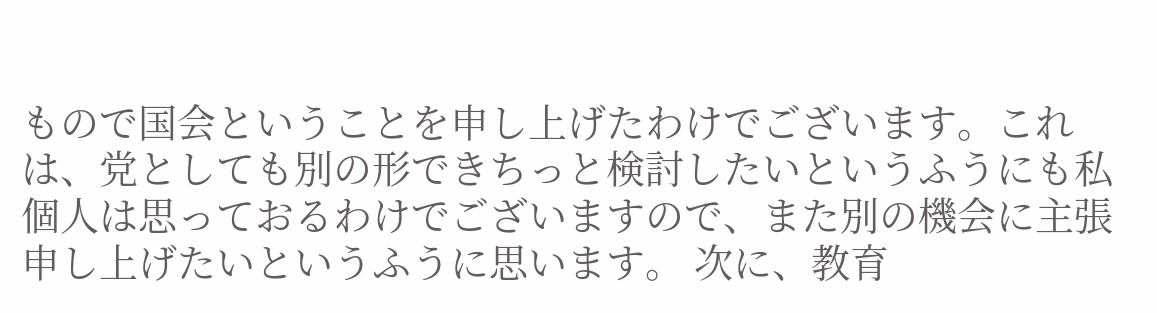もので国会ということを申し上げたわけでございます。これは、党としても別の形できちっと検討したいというふうにも私個人は思っておるわけでございますので、また別の機会に主張申し上げたいというふうに思います。 次に、教育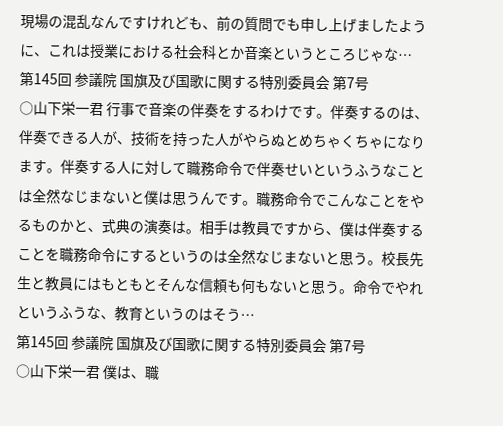現場の混乱なんですけれども、前の質問でも申し上げましたように、これは授業における社会科とか音楽というところじゃな…
第145回 参議院 国旗及び国歌に関する特別委員会 第7号
○山下栄一君 行事で音楽の伴奏をするわけです。伴奏するのは、伴奏できる人が、技術を持った人がやらぬとめちゃくちゃになります。伴奏する人に対して職務命令で伴奏せいというふうなことは全然なじまないと僕は思うんです。職務命令でこんなことをやるものかと、式典の演奏は。相手は教員ですから、僕は伴奏することを職務命令にするというのは全然なじまないと思う。校長先生と教員にはもともとそんな信頼も何もないと思う。命令でやれというふうな、教育というのはそう…
第145回 参議院 国旗及び国歌に関する特別委員会 第7号
○山下栄一君 僕は、職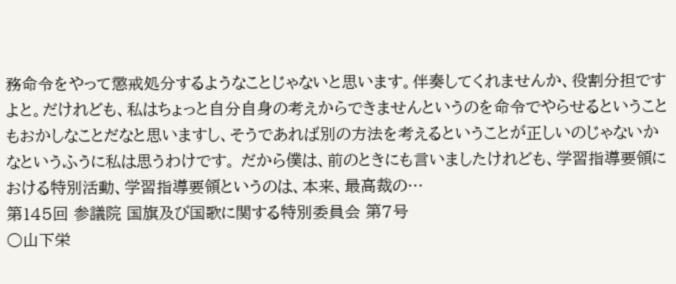務命令をやって懲戒処分するようなことじゃないと思います。伴奏してくれませんか、役割分担ですよと。だけれども、私はちょっと自分自身の考えからできませんというのを命令でやらせるということもおかしなことだなと思いますし、そうであれば別の方法を考えるということが正しいのじゃないかなというふうに私は思うわけです。 だから僕は、前のときにも言いましたけれども、学習指導要領における特別活動、学習指導要領というのは、本来、最高裁の…
第145回 参議院 国旗及び国歌に関する特別委員会 第7号
○山下栄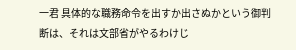一君 具体的な職務命令を出すか出さぬかという御判断は、それは文部省がやるわけじ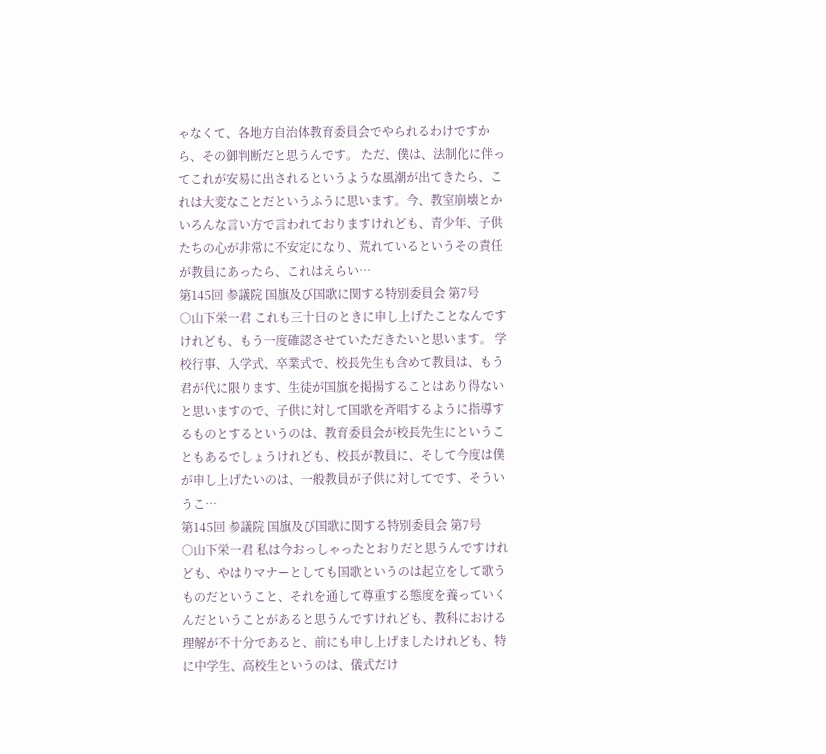ゃなくて、各地方自治体教育委員会でやられるわけですから、その御判断だと思うんです。 ただ、僕は、法制化に伴ってこれが安易に出されるというような風潮が出てきたら、これは大変なことだというふうに思います。今、教室崩壊とかいろんな言い方で言われておりますけれども、青少年、子供たちの心が非常に不安定になり、荒れているというその責任が教員にあったら、これはえらい…
第145回 参議院 国旗及び国歌に関する特別委員会 第7号
○山下栄一君 これも三十日のときに申し上げたことなんですけれども、もう一度確認させていただきたいと思います。 学校行事、入学式、卒業式で、校長先生も含めて教員は、もう君が代に限ります、生徒が国旗を掲揚することはあり得ないと思いますので、子供に対して国歌を斉唱するように指導するものとするというのは、教育委員会が校長先生にということもあるでしょうけれども、校長が教員に、そして今度は僕が申し上げたいのは、一般教員が子供に対してです、そういうこ…
第145回 参議院 国旗及び国歌に関する特別委員会 第7号
○山下栄一君 私は今おっしゃったとおりだと思うんですけれども、やはりマナーとしても国歌というのは起立をして歌うものだということ、それを通して尊重する態度を養っていくんだということがあると思うんですけれども、教科における理解が不十分であると、前にも申し上げましたけれども、特に中学生、高校生というのは、儀式だけ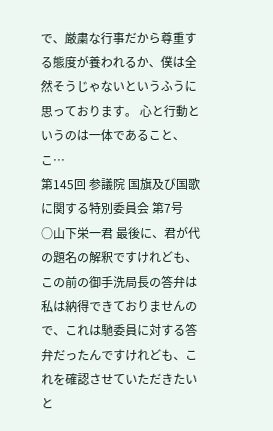で、厳粛な行事だから尊重する態度が養われるか、僕は全然そうじゃないというふうに思っております。 心と行動というのは一体であること、こ…
第145回 参議院 国旗及び国歌に関する特別委員会 第7号
○山下栄一君 最後に、君が代の題名の解釈ですけれども、この前の御手洗局長の答弁は私は納得できておりませんので、これは馳委員に対する答弁だったんですけれども、これを確認させていただきたいと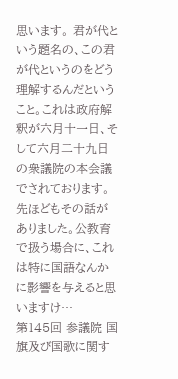思います。 君が代という題名の、この君が代というのをどう理解するんだということ。これは政府解釈が六月十一日、そして六月二十九日の衆議院の本会議でされております。先ほどもその話がありました。公教育で扱う場合に、これは特に国語なんかに影響を与えると思いますけ…
第145回 参議院 国旗及び国歌に関す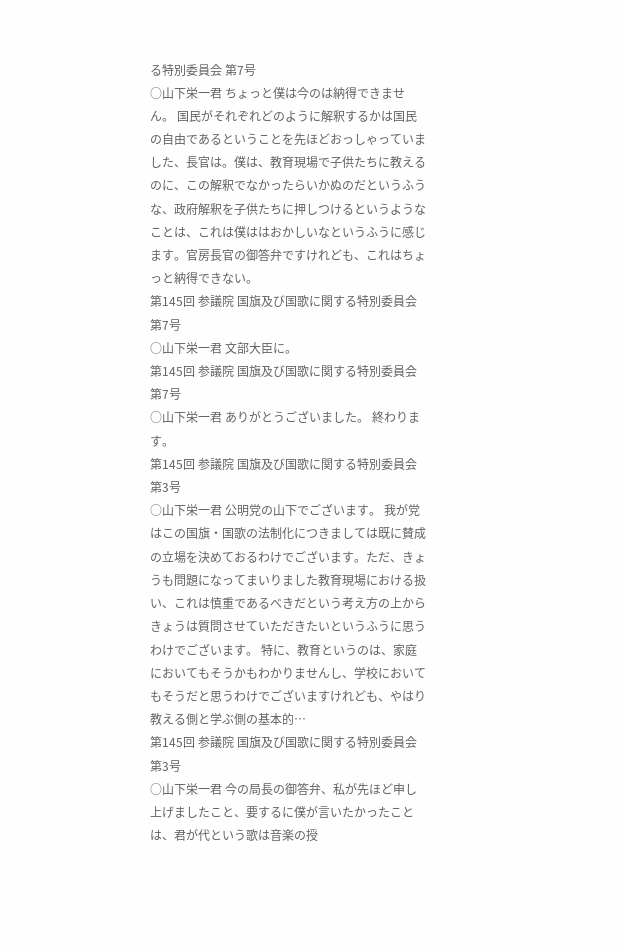る特別委員会 第7号
○山下栄一君 ちょっと僕は今のは納得できません。 国民がそれぞれどのように解釈するかは国民の自由であるということを先ほどおっしゃっていました、長官は。僕は、教育現場で子供たちに教えるのに、この解釈でなかったらいかぬのだというふうな、政府解釈を子供たちに押しつけるというようなことは、これは僕ははおかしいなというふうに感じます。官房長官の御答弁ですけれども、これはちょっと納得できない。
第145回 参議院 国旗及び国歌に関する特別委員会 第7号
○山下栄一君 文部大臣に。
第145回 参議院 国旗及び国歌に関する特別委員会 第7号
○山下栄一君 ありがとうございました。 終わります。
第145回 参議院 国旗及び国歌に関する特別委員会 第3号
○山下栄一君 公明党の山下でございます。 我が党はこの国旗・国歌の法制化につきましては既に賛成の立場を決めておるわけでございます。ただ、きょうも問題になってまいりました教育現場における扱い、これは慎重であるべきだという考え方の上からきょうは質問させていただきたいというふうに思うわけでございます。 特に、教育というのは、家庭においてもそうかもわかりませんし、学校においてもそうだと思うわけでございますけれども、やはり教える側と学ぶ側の基本的…
第145回 参議院 国旗及び国歌に関する特別委員会 第3号
○山下栄一君 今の局長の御答弁、私が先ほど申し上げましたこと、要するに僕が言いたかったことは、君が代という歌は音楽の授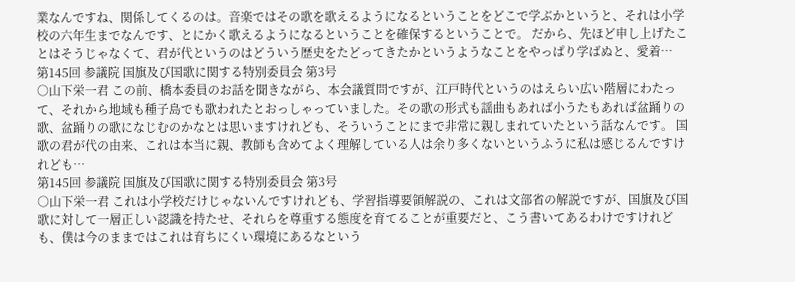業なんですね、関係してくるのは。音楽ではその歌を歌えるようになるということをどこで学ぶかというと、それは小学校の六年生までなんです、とにかく歌えるようになるということを確保するということで。 だから、先ほど申し上げたことはそうじゃなくて、君が代というのはどういう歴史をたどってきたかというようなことをやっぱり学ばぬと、愛着…
第145回 参議院 国旗及び国歌に関する特別委員会 第3号
○山下栄一君 この前、橋本委員のお話を聞きながら、本会議質問ですが、江戸時代というのはえらい広い階層にわたって、それから地域も種子島でも歌われたとおっしゃっていました。その歌の形式も謡曲もあれば小うたもあれば盆踊りの歌、盆踊りの歌になじむのかなとは思いますけれども、そういうことにまで非常に親しまれていたという話なんです。 国歌の君が代の由来、これは本当に親、教師も含めてよく理解している人は余り多くないというふうに私は感じるんですけれども…
第145回 参議院 国旗及び国歌に関する特別委員会 第3号
○山下栄一君 これは小学校だけじゃないんですけれども、学習指導要領解説の、これは文部省の解説ですが、国旗及び国歌に対して一層正しい認識を持たせ、それらを尊重する態度を育てることが重要だと、こう書いてあるわけですけれども、僕は今のままではこれは育ちにくい環境にあるなという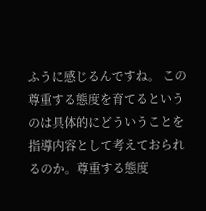ふうに感じるんですね。 この尊重する態度を育てるというのは具体的にどういうことを指導内容として考えておられるのか。尊重する態度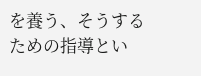を養う、そうするための指導とい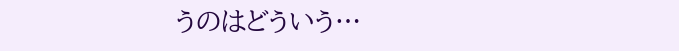うのはどういう…